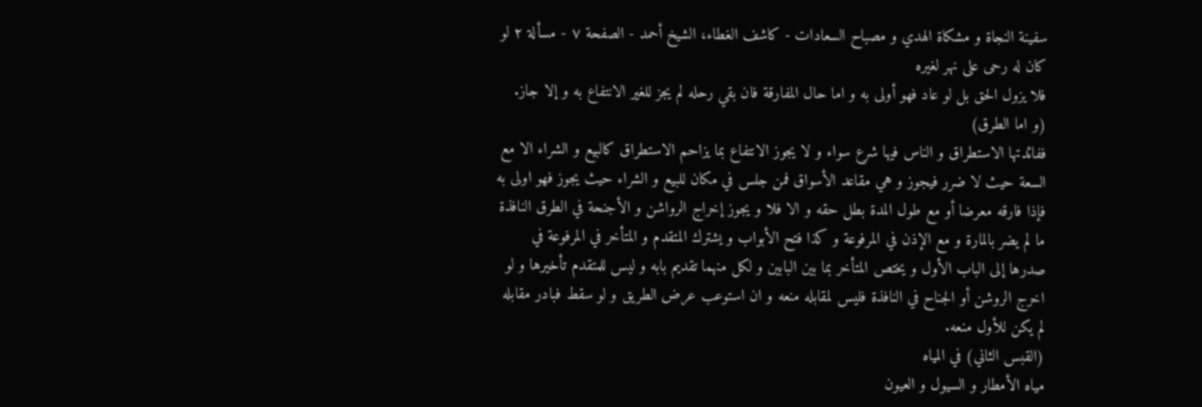سفينة النجاة و مشكاة الهدي و مصباح السعادات - كاشف الغطاء، الشيخ أحمد - الصفحة ٧ - مسألة ٢ لو كان له رحى على نهر لغيره
فلا يزول الحق بل لو عاد فهو أولى به و اما حال المفارقة فان بقي رحله لم يجز للغير الانتفاع به و إلا جاز.
(و اما الطرق)
ففائدتها الاستطراق و الناس فيها شرع سواء و لا يجوز الانتفاع بما يزاحم الاستطراق كالبيع و الشراء الا مع السعة حيث لا ضرر فيجوز و هي مقاعد الأسواق فمن جلس في مكان للبيع و الشراء حيث يجوز فهو اولى به فإذا فارقه معرضا أو مع طول المدة بطل حقه و الا فلا و يجوز إخراج الرواشن و الأجنحة في الطرق النافذة ما لم يضر بالمارة و مع الإذن في المرفوعة و كذا فتح الأبواب و يشترك المتقدم و المتأخر في المرفوعة في صدرها إلى الباب الأول و يختص المتأخر بما بين البابين و لكل منهما تقديم بابه و ليس للمتقدم تأخيرها و لو اخرج الروشن أو الجناح في النافذة فليس لمقابله منعه و ان استوعب عرض الطريق و لو سقط فبادر مقابله لم يكن للأول منعه.
(القبس الثاني) في المياه
مياه الأمطار و السيول و العيون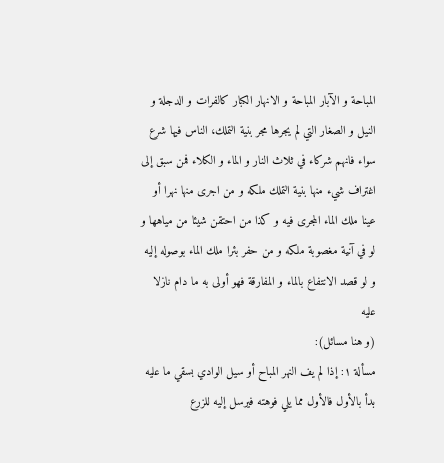المباحة و الآبار المباحة و الانهار الكبار كالفرات و الدجلة و النيل و الصغار التي لم يجرها مجر بنية التملك، الناس فيها شرع سواء فانهم شركاء في ثلاث النار و الماء و الكلاء فمن سبق إلى اغتراف شيء منها بنية التملك ملكه و من اجرى منها نهرا أو عينا ملك الماء المجرى فيه و كذا من احتقن شيئا من مياهها و لو في آنية مغصوبة ملكه و من حفر بئرا ملك الماء بوصوله إليه و لو قصد الانتفاع بالماء و المفارقة فهو أولى به ما دام نازلا عليه
(و هنا مسائل):
مسألة ١: إذا لم يف النهر المباح أو سيل الوادي بسقي ما عليه
بدأ بالأول فالأول مما يلي فوهته فيرسل إليه للزرع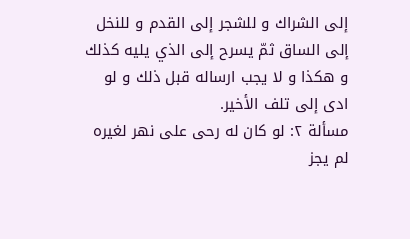إلى الشراك و للشجر إلى القدم و للنخل إلى الساق ثمّ يسرح إلى الذي يليه كذلك و هكذا و لا يجب ارساله قبل ذلك و لو ادى إلى تلف الأخير.
مسألة ٢: لو كان له رحى على نهر لغيره
لم يجز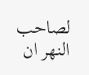لصاحب النهر ان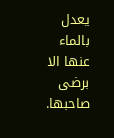يعدل بالماء عنها الا برضى صاحبها.